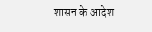शासन के आदेश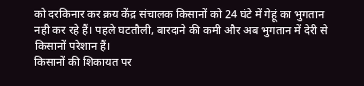को दरकिनार कर क्रय केंद्र संचालक किसानों को 24 घंटे में गेहूं का भुगतान नही कर रहे हैं। पहले घटतौली, बारदाने की कमी और अब भुगतान में देरी से किसानों परेशान हैं।
किसानों की शिकायत पर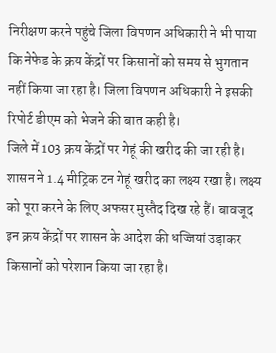निरीक्षण करने पहुंचे जिला विपणन अधिकारी ने भी पाया कि नेफेड के क्रय केंद्रों पर किसानों को समय से भुगतान नहीं किया जा रहा है। जिला विपणन अधिकारी ने इसकी रिपोर्ट डीएम को भेजने की बात कही है।
जिले में 103 क्रय केंद्रों पर गेहूं की खरीद की जा रही है। शासन ने 1.4 मीट्रिक टन गेहूं खरीद का लक्ष्य रखा है। लक्ष्य को पूरा करने के लिए अफसर मुस्तैद दिख रहे हैं। बावजूद इन क्रय केंद्रों पर शासन के आदेश की धज्जियां उड़ाकर किसानों को परेशान किया जा रहा है।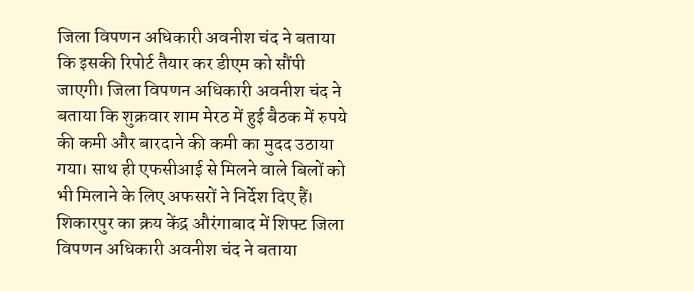जिला विपणन अधिकारी अवनीश चंद ने बताया कि इसकी रिपोर्ट तैयार कर डीएम को सौंपी जाएगी। जिला विपणन अधिकारी अवनीश चंद ने बताया कि शुक्रवार शाम मेरठ में हुई बैठक में रुपये की कमी और बारदाने की कमी का मुदद उठाया गया। साथ ही एफसीआई से मिलने वाले बिलों को भी मिलाने के लिए अफसरों ने निर्देश दिए हैं।
शिकारपुर का क्रय केंद्र औरंगाबाद में शिफ्ट जिला विपणन अधिकारी अवनीश चंद ने बताया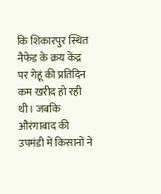कि शिकारपुर स्थित नैफेड के क्रय केंद्र पर गेहूं की प्रतिदिन कम खरीद हो रही थी। जबकि औरंगाबाद की उपमंडी में किसानों ने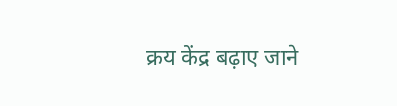क्रय केंद्र बढ़ाए जाने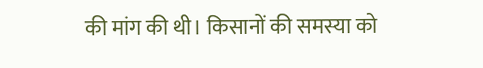की मांग की थी। किसानों की समस्या को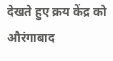देखते हुए क्रय केंद्र को औरंगाबाद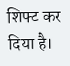शिफ्ट कर दिया है।